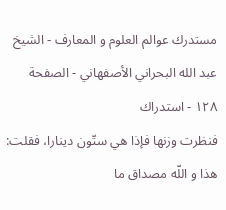مستدرك عوالم العلوم و المعارف - الشيخ عبد الله البحراني الأصفهاني - الصفحة ١٢٨ - استدراك
فنظرت وزنها فإذا هي ستّون دينارا، فقلت: هذا و اللّه مصداق ما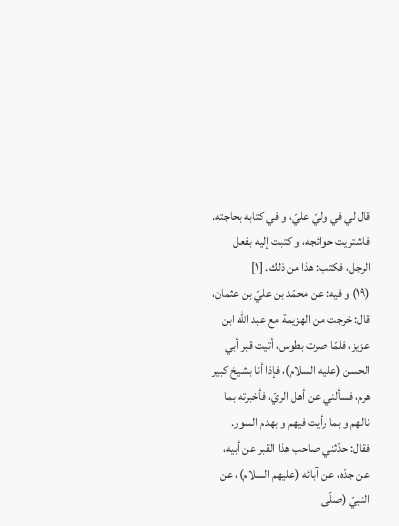قال لي في وليّ عليّ، و في كتابه بحاجته.
فاشتريت حوائجه، و كتبت إليه بفعل الرجل، فكتب: هذا من ذلك. [١]
(١٩) و فيه: عن محمّد بن عليّ بن عثمان، قال: خرجت من الهزيمة مع عبد اللّه ابن عزيز، فلمّا صرت بطوس، أتيت قبر أبي الحسن (عليه السلام)، فإذا أنا بشيخ كبير هرم، فسألني عن أهل الريّ، فأخبرته بما نالهم و بما رأيت فيهم و بهدم السور.
فقال: حدّثني صاحب هذا القبر عن أبيه، عن جدّه، عن آبائه (عليهم السلام)، عن النبيّ (صلّى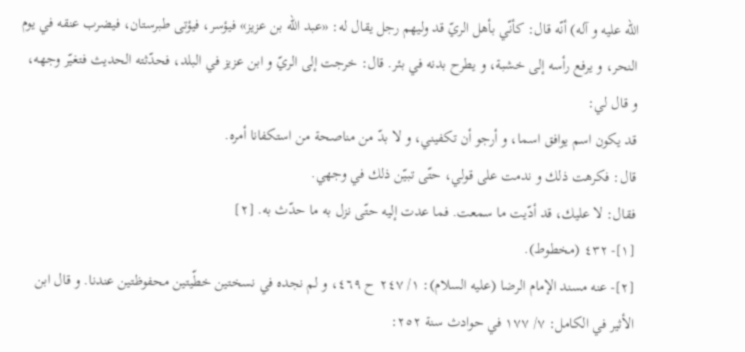اللّه عليه و آله) أنّه قال: كأنّي بأهل الريّ قد وليهم رجل يقال له: «عبد اللّه بن عزيز» فيؤسر، فيؤتى طبرستان، فيضرب عنقه في يوم النحر، و يرفع رأسه إلى خشبة، و يطرح بدنه في بئر. قال: خرجت إلى الريّ و ابن عزيز في البلد، فحدّثته الحديث فتغيّر وجهه، و قال لي:
قد يكون اسم يوافق اسما، و أرجو أن تكفيني، و لا بدّ من مناصحة من استكفانا أمره.
قال: فكرهت ذلك و ندمت على قولي، حتّى تبيّن ذلك في وجهي.
فقال: لا عليك، قد أدّيت ما سمعت. فما عدت إليه حتّى نزل به ما حدّث به. [٢]
[١]- ٤٣٢ (مخطوط).
[٢]- عنه مسند الإمام الرضا (عليه السلام): ١/ ٢٤٧ ح ٤٦٩، و لم نجده في نسختين خطّيتين محفوظتين عندنا. و قال ابن الأثير في الكامل: ٧/ ١٧٧ في حوادث سنة ٢٥٢: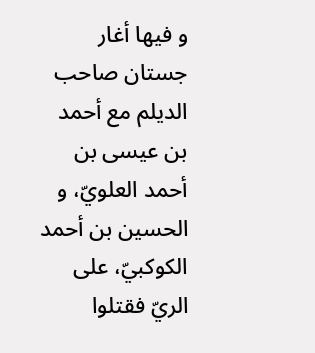و فيها أغار جستان صاحب الديلم مع أحمد بن عيسى بن أحمد العلويّ، و الحسين بن أحمد الكوكبيّ، على الريّ فقتلوا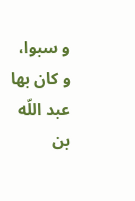و سبوا، و كان بها عبد اللّه بن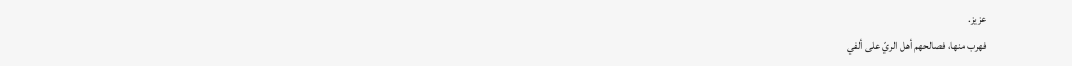عزيز.
فهرب منها، فصالحهم أهل الريّ على ألفي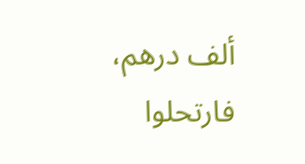ألف درهم، فارتحلوا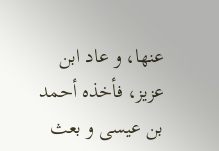عنها، و عاد ابن عزيز، فأخذه أحمد بن عيسى و بعث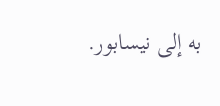به إلى نيسابور.